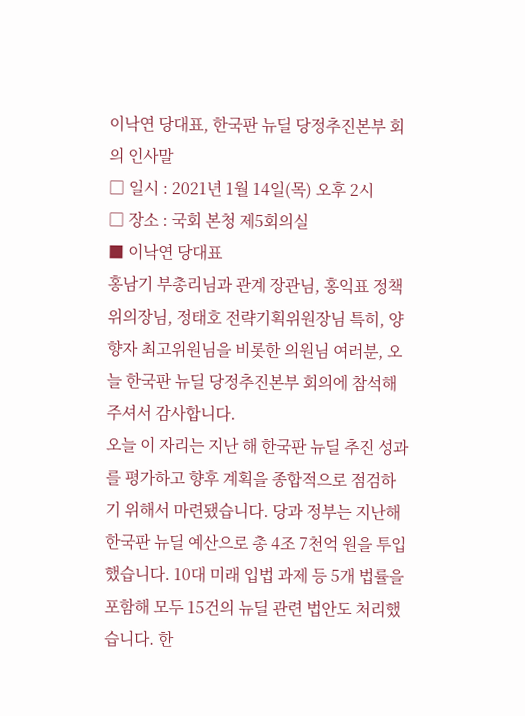이낙연 당대표, 한국판 뉴딜 당정추진본부 회의 인사말
□ 일시 : 2021년 1월 14일(목) 오후 2시
□ 장소 : 국회 본청 제5회의실
■ 이낙연 당대표
홍남기 부총리님과 관계 장관님, 홍익표 정책위의장님, 정태호 전략기획위원장님 특히, 양향자 최고위원님을 비롯한 의원님 여러분, 오늘 한국판 뉴딜 당정추진본부 회의에 참석해 주셔서 감사합니다.
오늘 이 자리는 지난 해 한국판 뉴딜 추진 성과를 평가하고 향후 계획을 종합적으로 점검하기 위해서 마련됐습니다. 당과 정부는 지난해 한국판 뉴딜 예산으로 총 4조 7천억 원을 투입했습니다. 10대 미래 입법 과제 등 5개 법률을 포함해 모두 15건의 뉴딜 관련 법안도 처리했습니다. 한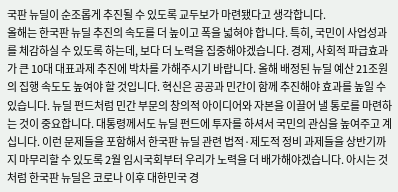국판 뉴딜이 순조롭게 추진될 수 있도록 교두보가 마련됐다고 생각합니다.
올해는 한국판 뉴딜 추진의 속도를 더 높이고 폭을 넓혀야 합니다. 특히, 국민이 사업성과를 체감하실 수 있도록 하는데, 보다 더 노력을 집중해야겠습니다. 경제, 사회적 파급효과가 큰 10대 대표과제 추진에 박차를 가해주시기 바랍니다. 올해 배정된 뉴딜 예산 21조원의 집행 속도도 높여야 할 것입니다. 혁신은 공공과 민간이 함께 추진해야 효과를 높일 수 있습니다. 뉴딜 펀드처럼 민간 부문의 창의적 아이디어와 자본을 이끌어 낼 통로를 마련하는 것이 중요합니다. 대통령께서도 뉴딜 펀드에 투자를 하셔서 국민의 관심을 높여주고 계십니다. 이런 문제들을 포함해서 한국판 뉴딜 관련 법적·제도적 정비 과제들을 상반기까지 마무리할 수 있도록 2월 임시국회부터 우리가 노력을 더 배가해야겠습니다. 아시는 것처럼 한국판 뉴딜은 코로나 이후 대한민국 경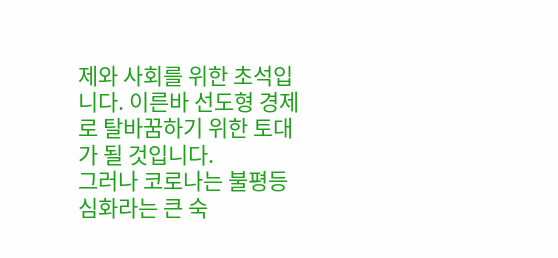제와 사회를 위한 초석입니다. 이른바 선도형 경제로 탈바꿈하기 위한 토대가 될 것입니다.
그러나 코로나는 불평등 심화라는 큰 숙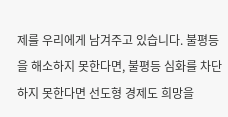제를 우리에게 남겨주고 있습니다. 불평등을 해소하지 못한다면, 불평등 심화를 차단하지 못한다면 선도형 경제도 희망을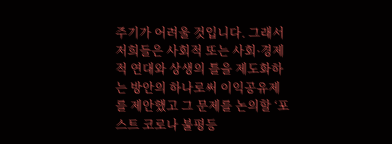주기가 어려울 것입니다. 그래서 저희들은 사회적 또는 사회·경제적 연대와 상생의 틀을 제도화하는 방안의 하나로써 이익공유제를 제안했고 그 문제를 논의할 ‘포스트 코로나 불평등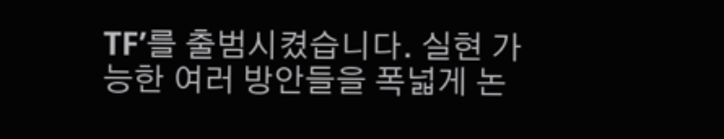TF’를 출범시켰습니다. 실현 가능한 여러 방안들을 폭넓게 논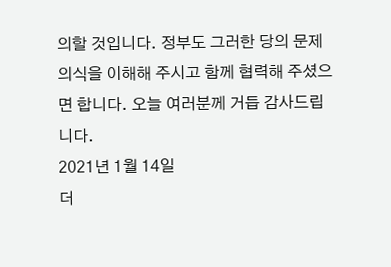의할 것입니다. 정부도 그러한 당의 문제의식을 이해해 주시고 함께 협력해 주셨으면 합니다. 오늘 여러분께 거듭 감사드립니다.
2021년 1월 14일
더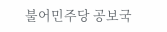불어민주당 공보국